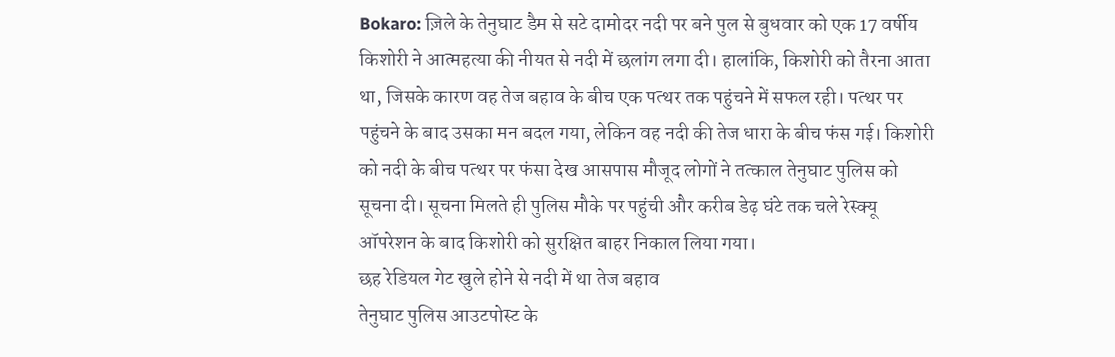Bokaro: ज़िले के तेनुघाट डैम से सटे दामोदर नदी पर बने पुल से बुधवार को एक 17 वर्षीय किशोरी ने आत्महत्या की नीयत से नदी में छलांग लगा दी। हालांकि, किशोरी को तैरना आता था, जिसके कारण वह तेज बहाव के बीच एक पत्थर तक पहुंचने में सफल रही। पत्थर पर पहुंचने के बाद उसका मन बदल गया, लेकिन वह नदी की तेज धारा के बीच फंस गई। किशोरी को नदी के बीच पत्थर पर फंसा देख आसपास मौजूद लोगों ने तत्काल तेनुघाट पुलिस को सूचना दी। सूचना मिलते ही पुलिस मौके पर पहुंची और करीब डेढ़ घंटे तक चले रेस्क्यू ऑपरेशन के बाद किशोरी को सुरक्षित बाहर निकाल लिया गया।
छह रेडियल गेट खुले होने से नदी में था तेज बहाव
तेनुघाट पुलिस आउटपोस्ट के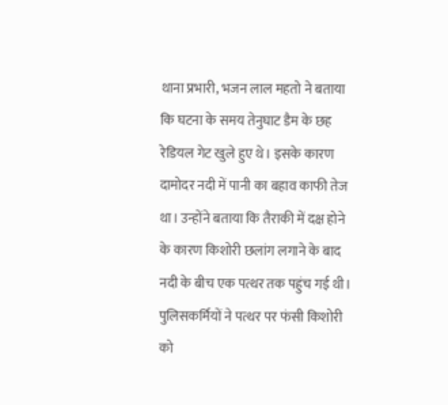थाना प्रभारी, भजन लाल महतो ने बताया कि घटना के समय तेनुघाट डैम के छह रेडियल गेट खुले हुए थे। इसके कारण दामोदर नदी में पानी का बहाव काफी तेज था। उन्होंने बताया कि तैराकी में दक्ष होने के कारण किशोरी छलांग लगाने के बाद नदी के बीच एक पत्थर तक पहुंच गई थी। पुलिसकर्मियों ने पत्थर पर फंसी किशोरी को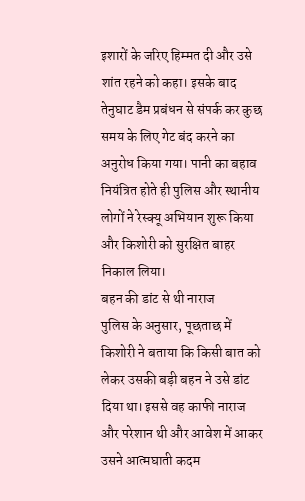इशारों के जरिए हिम्मत दी और उसे शांत रहने को कहा। इसके बाद तेनुघाट डैम प्रबंधन से संपर्क कर कुछ समय के लिए गेट बंद करने का अनुरोध किया गया। पानी का बहाव नियंत्रित होते ही पुलिस और स्थानीय लोगों ने रेस्क्यू अभियान शुरू किया और किशोरी को सुरक्षित बाहर निकाल लिया।
बहन की डांट से थी नाराज
पुलिस के अनुसार, पूछताछ में किशोरी ने बताया कि किसी बात को लेकर उसकी बड़ी बहन ने उसे डांट दिया था। इससे वह काफी नाराज और परेशान थी और आवेश में आकर उसने आत्मघाती कदम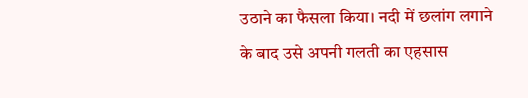उठाने का फैसला किया। नदी में छलांग लगाने के बाद उसे अपनी गलती का एहसास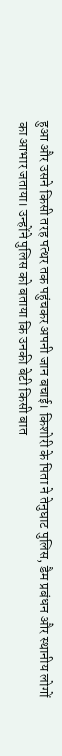हुआ और उसने किसी तरह पत्थर तक पहुंचकर अपनी जान बचाई। किशोरी के पिता ने तेनुघाट पुलिस, डैम प्रबंधन और स्थानीय लोगों का आभार जताया। उन्होंने पुलिस को बताया कि उनकी बेटी किसी बात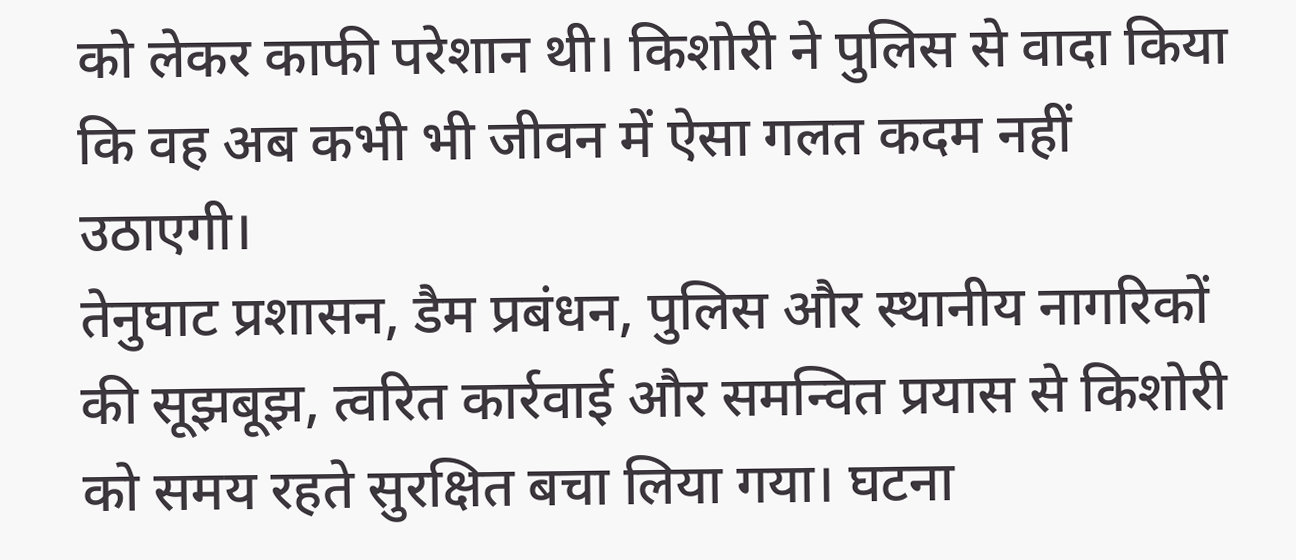को लेकर काफी परेशान थी। किशोरी ने पुलिस से वादा किया कि वह अब कभी भी जीवन में ऐसा गलत कदम नहीं उठाएगी।
तेनुघाट प्रशासन, डैम प्रबंधन, पुलिस और स्थानीय नागरिकों की सूझबूझ, त्वरित कार्रवाई और समन्वित प्रयास से किशोरी को समय रहते सुरक्षित बचा लिया गया। घटना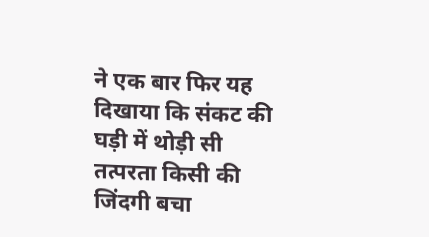ने एक बार फिर यह दिखाया कि संकट की घड़ी में थोड़ी सी तत्परता किसी की जिंदगी बचा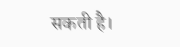सकती है।